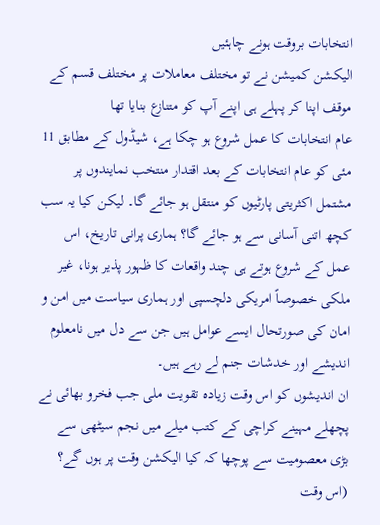انتخابات بروقت ہونے چاہئیں
الیکشن کمیشن نے تو مختلف معاملات پر مختلف قسم کے موقف اپنا کر پہلے ہی اپنے آپ کو متنازع بنایا تھا
عام انتخابات کا عمل شروع ہو چکا ہے، شیڈول کے مطابق 11 مئی کو عام انتخابات کے بعد اقتدار منتخب نمایندوں پر مشتمل اکثریتی پارٹیوں کو منتقل ہو جائے گا۔ لیکن کیا یہ سب کچھ اتنی آسانی سے ہو جائے گا؟ ہماری پرانی تاریخ، اس عمل کے شروع ہوتے ہی چند واقعات کا ظہور پذیر ہونا، غیر ملکی خصوصاً امریکی دلچسپی اور ہماری سیاست میں امن و امان کی صورتحال ایسے عوامل ہیں جن سے دل میں نامعلوم اندیشے اور خدشات جنم لے رہے ہیں۔
ان اندیشوں کو اس وقت زیادہ تقویت ملی جب فخرو بھائی نے پچھلے مہینے کراچی کے کتب میلے میں نجم سیٹھی سے بڑی معصومیت سے پوچھا کہ کیا الیکشن وقت پر ہوں گے؟ (اس وقت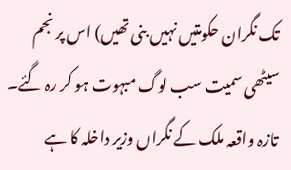تک نگران حکومتیں نہیں بنی تھیں) اس پر نجم سیٹھی سمیت سب لوگ مبہوت ہو کر رہ گئے۔ تازہ واقعہ ملک کے نگراں وزیر داخلہ کا ہے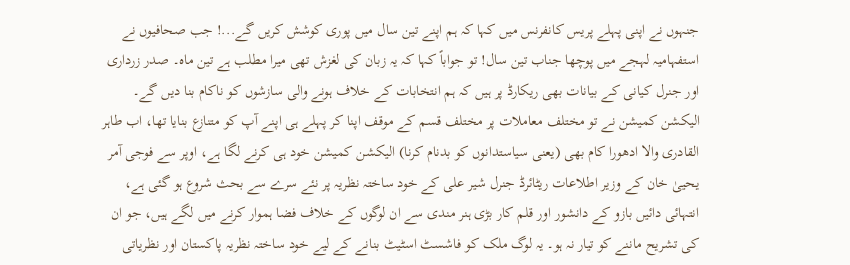جنہوں نے اپنی پہلے پریس کانفرنس میں کہا کہ ہم اپنے تین سال میں پوری کوشش کریں گے...! جب صحافیوں نے استفہامیہ لہجے میں پوچھا جناب تین سال! تو جواباً کہا کہ یہ زبان کی لغزش تھی میرا مطلب ہے تین ماہ۔ صدر زرداری اور جنرل کیانی کے بیانات بھی ریکارڈ پر ہیں کہ ہم انتخابات کے خلاف ہونے والی سازشوں کو ناکام بنا دیں گے۔
الیکشن کمیشن نے تو مختلف معاملات پر مختلف قسم کے موقف اپنا کر پہلے ہی اپنے آپ کو متنازع بنایا تھا، اب طاہر القادری والا ادھورا کام بھی (یعنی سیاستدانوں کو بدنام کرنا) الیکشن کمیشن خود ہی کرنے لگا ہے، اوپر سے فوجی آمر یحییٰ خان کے وزیر اطلاعات ریٹائرڈ جنرل شیر علی کے خود ساختہ نظریہ پر نئے سرے سے بحث شروع ہو گئی ہے، انتہائی دائیں بازو کے دانشور اور قلم کار بڑی ہنر مندی سے ان لوگوں کے خلاف فضا ہموار کرنے میں لگے ہیں، جو ان کی تشریح ماننے کو تیار نہ ہو۔ یہ لوگ ملک کو فاشسٹ اسٹیٹ بنانے کے لیے خود ساختہ نظریہ پاکستان اور نظریاتی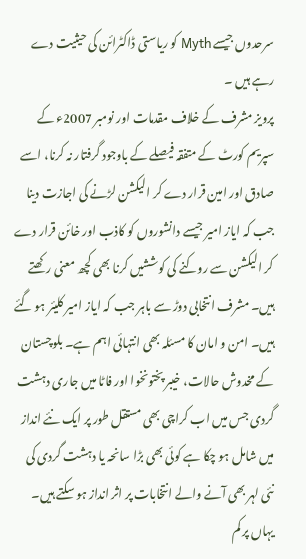سرحدوں جیسے Myth کو ریاستی ڈاکٹرائن کی حیثیت دے رہے ہیں ۔
پرویز مشرف کے خلاف مقدمات اور نومبر 2007ء کے سپریم کورٹ کے متفقہ فیصلے کے باوجود گرفتار نہ کرنا، اسے صادق اور امین قرار دے کر الیکشن لڑنے کی اجازت دینا جب کہ ایاز امیر جیسے دانشوروں کو کاذب اور خائن قرار دے کر الیکشن سے روکنے کی کوششیں کرنا بھی کچھ معنی رکھتے ہیں۔ مشرف انتخابی دوڑ سے باہر جب کہ ایاز امیر کلیئر ہو گئے ہیں۔ امن و امان کا مسئلہ بھی انتہائی اہم ہے۔ بلوچستان کے مخدوش حالات، خیبر پختونخوا اور فاٹا میں جاری دہشت گردی جس میں اب کراچی بھی مستقل طور پر ایک نئے انداز میں شامل ہو چکا ہے کوئی بھی بڑا سانحہ یا دہشت گردی کی نئی لہر بھی آنے والے انتخابات پر اثر انداز ہو سکتے ہیں۔ یہاں پر کم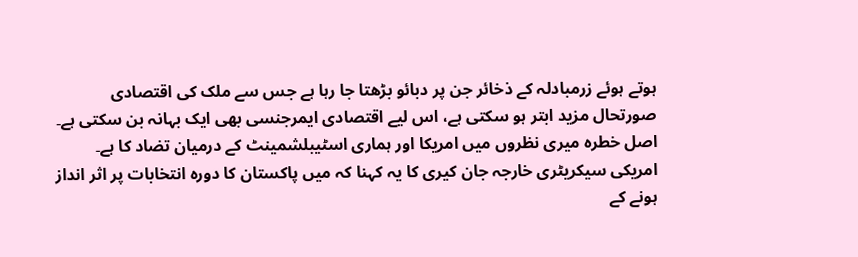ہوتے ہوئے زرمبادلہ کے ذخائر جن پر دبائو بڑھتا جا رہا ہے جس سے ملک کی اقتصادی صورتحال مزید ابتر ہو سکتی ہے، اس لیے اقتصادی ایمرجنسی بھی ایک بہانہ بن سکتی ہے۔ اصل خطرہ میری نظروں میں امریکا اور ہماری اسٹیبلشمینٹ کے درمیان تضاد کا ہے۔
امریکی سیکریٹری خارجہ جان کیری کا یہ کہنا کہ میں پاکستان کا دورہ انتخابات پر اثر انداز ہونے کے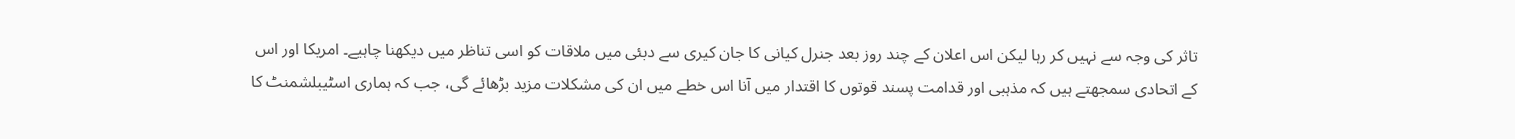تاثر کی وجہ سے نہیں کر رہا لیکن اس اعلان کے چند روز بعد جنرل کیانی کا جان کیری سے دبئی میں ملاقات کو اسی تناظر میں دیکھنا چاہیے۔ امریکا اور اس کے اتحادی سمجھتے ہیں کہ مذہبی اور قدامت پسند قوتوں کا اقتدار میں آنا اس خطے میں ان کی مشکلات مزید بڑھائے گی، جب کہ ہماری اسٹیبلشمنٹ کا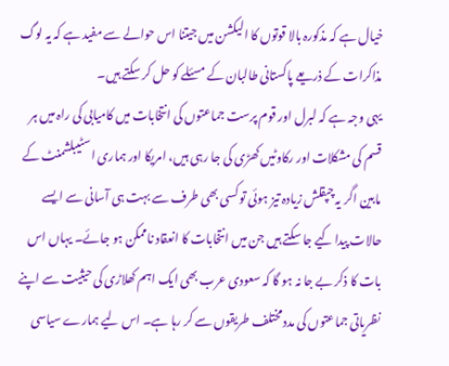خیال ہے کہ مذکورہ بالا قوتوں کا الیکشن میں جیتنا اس حوالے سے مفید ہے کہ یہ لوگ مذاکرات کے ذریعے پاکستانی طالبان کے مسئلے کو حل کر سکتے ہیں۔
یہی وجہ ہے کہ لبرل اور قوم پرست جماعتوں کی انتخابات میں کامیابی کی راہ میں ہر قسم کی مشکلات اور رکاوٹیں کھڑی کی جا رہی ہیں، امریکا اور ہماری اسٹیبلشمنٹ کے مابین اگر یہ چپقلش زیادہ تیز ہوئی تو کسی بھی طرف سے بہت ہی آسانی سے ایسے حالات پیدا کیے جا سکتے ہیں جن میں انتخابات کا انعقاد ناممکن ہو جائے۔ یہاں اس بات کا ذکر بے جا نہ ہو گا کہ سعودی عرب بھی ایک اہم کھلاڑی کی حیثیت سے اپنے نظریاتی جماعتوں کی مدد مختلف طریقوں سے کر رہا ہے۔ اس لیے ہمارے سیاسی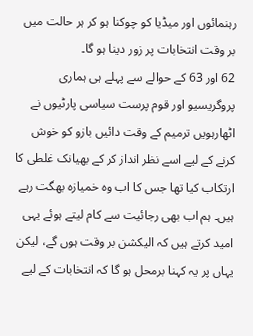رہنمائوں اور میڈیا کو چوکنا ہو کر ہر حالت میں بر وقت انتخابات پر زور دینا ہو گا۔
62 اور 63 کے حوالے سے پہلے ہی ہماری پروگریسیو اور قوم پرست سیاسی پارٹیوں نے اٹھارہویں ترمیم کے وقت دائیں بازو کو خوش کرنے کے لیے اسے نظر انداز کر کے بھیانک غلطی کا ارتکاب کیا تھا جس کا اب وہ خمیازہ بھگت رہے ہیں۔ ہم اب بھی رجائیت سے کام لیتے ہوئے یہی امید کرتے ہیں کہ الیکشن بر وقت ہوں گے، لیکن یہاں پر یہ کہنا برمحل ہو گا کہ انتخابات کے لیے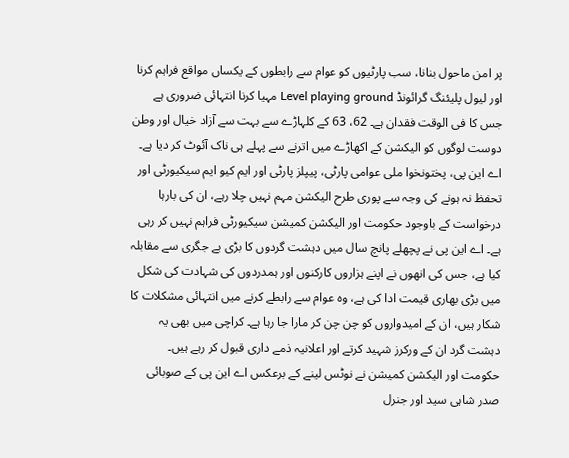پر امن ماحول بنانا، سب پارٹیوں کو عوام سے رابطوں کے یکساں مواقع فراہم کرنا اور لیول پلیئنگ گرائونڈ Level playing ground مہیا کرنا انتہائی ضروری ہے جس کا فی الوقت فقدان ہے۔ 62، 63 کے کلہاڑے سے بہت سے آزاد خیال اور وطن دوست لوگوں کو الیکشن کے اکھاڑے میں اترنے سے پہلے ہی ناک آئوٹ کر دیا ہے۔
اے این پی، پختونخوا ملی عوامی پارٹی، پیپلز پارٹی اور ایم کیو ایم سیکیورٹی اور تحفظ نہ ہونے کی وجہ سے پوری طرح الیکشن مہم نہیں چلا رہے، ان کی بارہا درخواست کے باوجود حکومت اور الیکشن کمیشن سیکیورٹی فراہم نہیں کر رہی ہے۔ اے این پی نے پچھلے پانچ سال میں دہشت گردوں کا بڑی بے جگری سے مقابلہ کیا ہے، جس کی انھوں نے اپنے ہزاروں کارکنوں اور ہمدردوں کی شہادت کی شکل میں بڑی بھاری قیمت ادا کی ہے، وہ عوام سے رابطے کرنے میں انتہائی مشکلات کا شکار ہیں، ان کے امیدواروں کو چن چن کر مارا جا رہا ہے۔ کراچی میں بھی یہ دہشت گرد ان کے ورکرز شہید کرتے اور اعلانیہ ذمے داری قبول کر رہے ہیں۔ حکومت اور الیکشن کمیشن نے نوٹس لینے کے برعکس اے این پی کے صوبائی صدر شاہی سید اور جنرل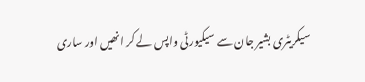سیکریٹری بشیر جان سے سیکیورٹی واپس لے کر انھیں اور ساری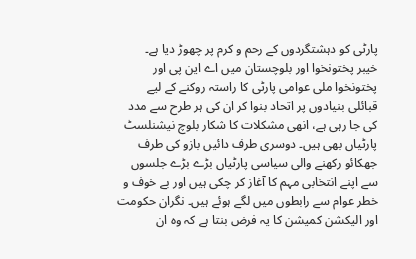پارٹی کو دہشتگردوں کے رحم و کرم پر چھوڑ دیا ہے۔
خیبر پختونخوا اور بلوچستان میں اے این پی اور پختونخوا ملی عوامی پارٹی کا راستہ روکنے کے لیے قبائلی بنیادوں پر اتحاد بنوا کر ان کی ہر طرح سے مدد کی جا رہی ہے، انھی مشکلات کا شکار بلوچ نیشنلسٹ پارٹیاں بھی ہیں۔ دوسری طرف دائیں بازو کی طرف جھکائو رکھنے والی سیاسی پارٹیاں بڑے بڑے جلسوں سے اپنے انتخابی مہم کا آغاز کر چکی ہیں اور بے خوف و خطر عوام سے رابطوں میں لگے ہوئے ہیں۔ نگران حکومت اور الیکشن کمیشن کا یہ فرض بنتا ہے کہ وہ ان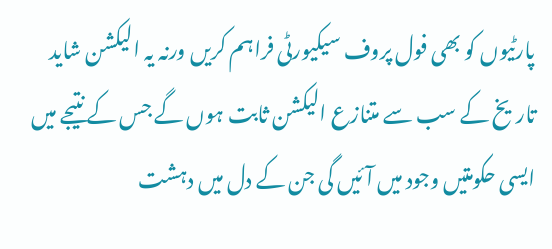پارٹیوں کو بھی فول پروف سیکیورٹی فراہم کریں ورنہ یہ الیکشن شاید تاریخ کے سب سے متنازع الیکشن ثابت ہوں گے جس کے نتیجے میں ایسی حکومتیں وجود میں آئیں گی جن کے دل میں دہشت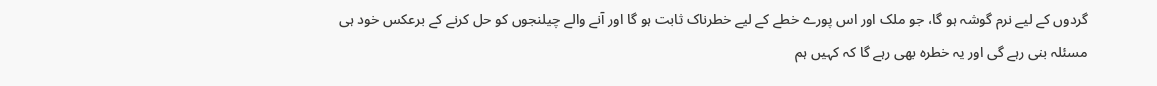گردوں کے لیے نرم گوشہ ہو گا، جو ملک اور اس پورے خطے کے لیے خطرناک ثابت ہو گا اور آنے والے چیلنجوں کو حل کرنے کے برعکس خود ہی مسئلہ بنی رہے گی اور یہ خطرہ بھی رہے گا کہ کہیں ہم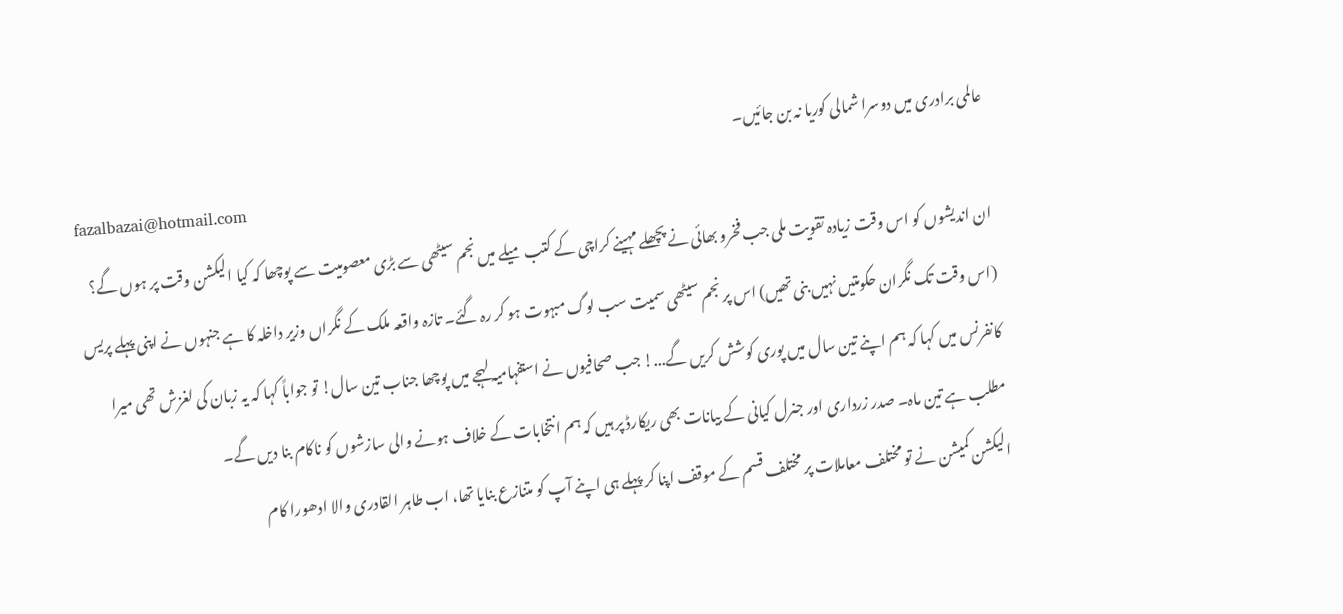عالمی برادری میں دوسرا شمالی کوریا نہ بن جائیں۔
fazalbazai@hotmail.com
ان اندیشوں کو اس وقت زیادہ تقویت ملی جب فخرو بھائی نے پچھلے مہینے کراچی کے کتب میلے میں نجم سیٹھی سے بڑی معصومیت سے پوچھا کہ کیا الیکشن وقت پر ہوں گے؟ (اس وقت تک نگران حکومتیں نہیں بنی تھیں) اس پر نجم سیٹھی سمیت سب لوگ مبہوت ہو کر رہ گئے۔ تازہ واقعہ ملک کے نگراں وزیر داخلہ کا ہے جنہوں نے اپنی پہلے پریس کانفرنس میں کہا کہ ہم اپنے تین سال میں پوری کوشش کریں گے...! جب صحافیوں نے استفہامیہ لہجے میں پوچھا جناب تین سال! تو جواباً کہا کہ یہ زبان کی لغزش تھی میرا مطلب ہے تین ماہ۔ صدر زرداری اور جنرل کیانی کے بیانات بھی ریکارڈ پر ہیں کہ ہم انتخابات کے خلاف ہونے والی سازشوں کو ناکام بنا دیں گے۔
الیکشن کمیشن نے تو مختلف معاملات پر مختلف قسم کے موقف اپنا کر پہلے ہی اپنے آپ کو متنازع بنایا تھا، اب طاہر القادری والا ادھورا کام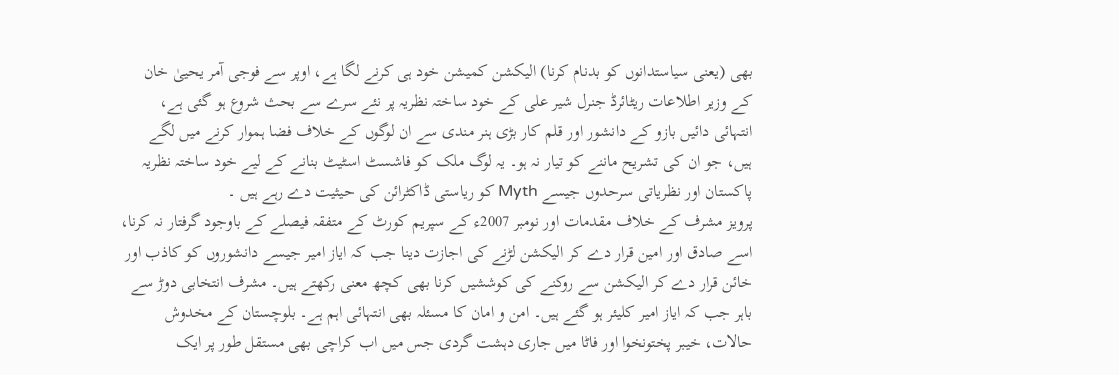بھی (یعنی سیاستدانوں کو بدنام کرنا) الیکشن کمیشن خود ہی کرنے لگا ہے، اوپر سے فوجی آمر یحییٰ خان کے وزیر اطلاعات ریٹائرڈ جنرل شیر علی کے خود ساختہ نظریہ پر نئے سرے سے بحث شروع ہو گئی ہے، انتہائی دائیں بازو کے دانشور اور قلم کار بڑی ہنر مندی سے ان لوگوں کے خلاف فضا ہموار کرنے میں لگے ہیں، جو ان کی تشریح ماننے کو تیار نہ ہو۔ یہ لوگ ملک کو فاشسٹ اسٹیٹ بنانے کے لیے خود ساختہ نظریہ پاکستان اور نظریاتی سرحدوں جیسے Myth کو ریاستی ڈاکٹرائن کی حیثیت دے رہے ہیں ۔
پرویز مشرف کے خلاف مقدمات اور نومبر 2007ء کے سپریم کورٹ کے متفقہ فیصلے کے باوجود گرفتار نہ کرنا، اسے صادق اور امین قرار دے کر الیکشن لڑنے کی اجازت دینا جب کہ ایاز امیر جیسے دانشوروں کو کاذب اور خائن قرار دے کر الیکشن سے روکنے کی کوششیں کرنا بھی کچھ معنی رکھتے ہیں۔ مشرف انتخابی دوڑ سے باہر جب کہ ایاز امیر کلیئر ہو گئے ہیں۔ امن و امان کا مسئلہ بھی انتہائی اہم ہے۔ بلوچستان کے مخدوش حالات، خیبر پختونخوا اور فاٹا میں جاری دہشت گردی جس میں اب کراچی بھی مستقل طور پر ایک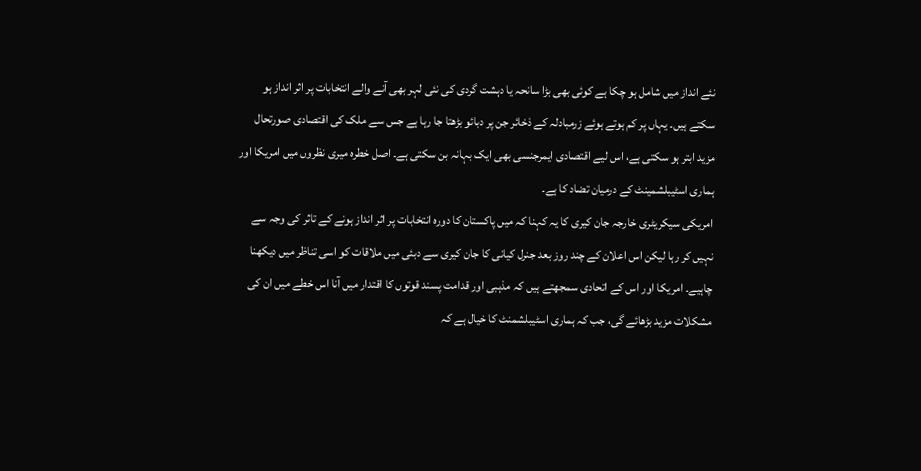نئے انداز میں شامل ہو چکا ہے کوئی بھی بڑا سانحہ یا دہشت گردی کی نئی لہر بھی آنے والے انتخابات پر اثر انداز ہو سکتے ہیں۔ یہاں پر کم ہوتے ہوئے زرمبادلہ کے ذخائر جن پر دبائو بڑھتا جا رہا ہے جس سے ملک کی اقتصادی صورتحال مزید ابتر ہو سکتی ہے، اس لیے اقتصادی ایمرجنسی بھی ایک بہانہ بن سکتی ہے۔ اصل خطرہ میری نظروں میں امریکا اور ہماری اسٹیبلشمینٹ کے درمیان تضاد کا ہے۔
امریکی سیکریٹری خارجہ جان کیری کا یہ کہنا کہ میں پاکستان کا دورہ انتخابات پر اثر انداز ہونے کے تاثر کی وجہ سے نہیں کر رہا لیکن اس اعلان کے چند روز بعد جنرل کیانی کا جان کیری سے دبئی میں ملاقات کو اسی تناظر میں دیکھنا چاہیے۔ امریکا اور اس کے اتحادی سمجھتے ہیں کہ مذہبی اور قدامت پسند قوتوں کا اقتدار میں آنا اس خطے میں ان کی مشکلات مزید بڑھائے گی، جب کہ ہماری اسٹیبلشمنٹ کا خیال ہے کہ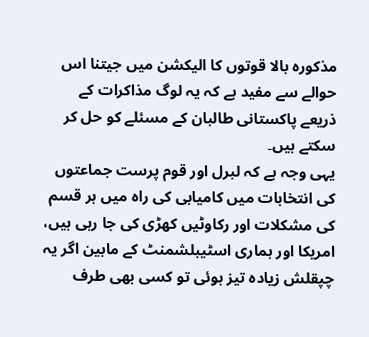مذکورہ بالا قوتوں کا الیکشن میں جیتنا اس حوالے سے مفید ہے کہ یہ لوگ مذاکرات کے ذریعے پاکستانی طالبان کے مسئلے کو حل کر سکتے ہیں۔
یہی وجہ ہے کہ لبرل اور قوم پرست جماعتوں کی انتخابات میں کامیابی کی راہ میں ہر قسم کی مشکلات اور رکاوٹیں کھڑی کی جا رہی ہیں، امریکا اور ہماری اسٹیبلشمنٹ کے مابین اگر یہ چپقلش زیادہ تیز ہوئی تو کسی بھی طرف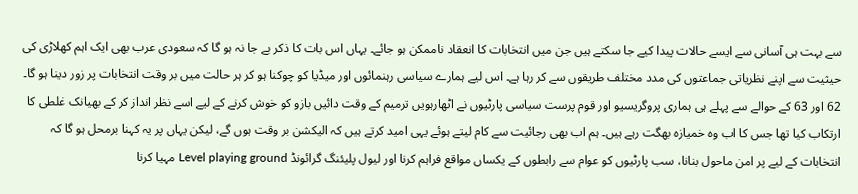سے بہت ہی آسانی سے ایسے حالات پیدا کیے جا سکتے ہیں جن میں انتخابات کا انعقاد ناممکن ہو جائے۔ یہاں اس بات کا ذکر بے جا نہ ہو گا کہ سعودی عرب بھی ایک اہم کھلاڑی کی حیثیت سے اپنے نظریاتی جماعتوں کی مدد مختلف طریقوں سے کر رہا ہے۔ اس لیے ہمارے سیاسی رہنمائوں اور میڈیا کو چوکنا ہو کر ہر حالت میں بر وقت انتخابات پر زور دینا ہو گا۔
62 اور 63 کے حوالے سے پہلے ہی ہماری پروگریسیو اور قوم پرست سیاسی پارٹیوں نے اٹھارہویں ترمیم کے وقت دائیں بازو کو خوش کرنے کے لیے اسے نظر انداز کر کے بھیانک غلطی کا ارتکاب کیا تھا جس کا اب وہ خمیازہ بھگت رہے ہیں۔ ہم اب بھی رجائیت سے کام لیتے ہوئے یہی امید کرتے ہیں کہ الیکشن بر وقت ہوں گے، لیکن یہاں پر یہ کہنا برمحل ہو گا کہ انتخابات کے لیے پر امن ماحول بنانا، سب پارٹیوں کو عوام سے رابطوں کے یکساں مواقع فراہم کرنا اور لیول پلیئنگ گرائونڈ Level playing ground مہیا کرنا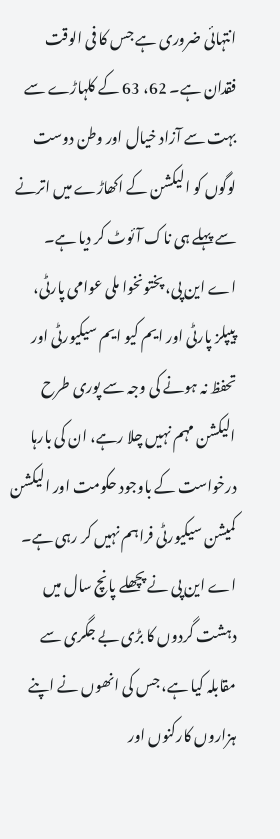انتہائی ضروری ہے جس کا فی الوقت فقدان ہے۔ 62، 63 کے کلہاڑے سے بہت سے آزاد خیال اور وطن دوست لوگوں کو الیکشن کے اکھاڑے میں اترنے سے پہلے ہی ناک آئوٹ کر دیا ہے۔
اے این پی، پختونخوا ملی عوامی پارٹی، پیپلز پارٹی اور ایم کیو ایم سیکیورٹی اور تحفظ نہ ہونے کی وجہ سے پوری طرح الیکشن مہم نہیں چلا رہے، ان کی بارہا درخواست کے باوجود حکومت اور الیکشن کمیشن سیکیورٹی فراہم نہیں کر رہی ہے۔ اے این پی نے پچھلے پانچ سال میں دہشت گردوں کا بڑی بے جگری سے مقابلہ کیا ہے، جس کی انھوں نے اپنے ہزاروں کارکنوں اور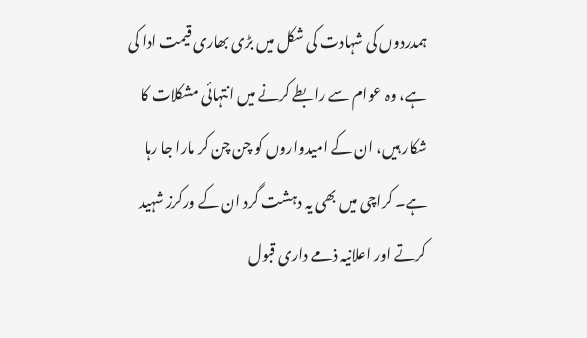ہمدردوں کی شہادت کی شکل میں بڑی بھاری قیمت ادا کی ہے، وہ عوام سے رابطے کرنے میں انتہائی مشکلات کا شکار ہیں، ان کے امیدواروں کو چن چن کر مارا جا رہا ہے۔ کراچی میں بھی یہ دہشت گرد ان کے ورکرز شہید کرتے اور اعلانیہ ذمے داری قبول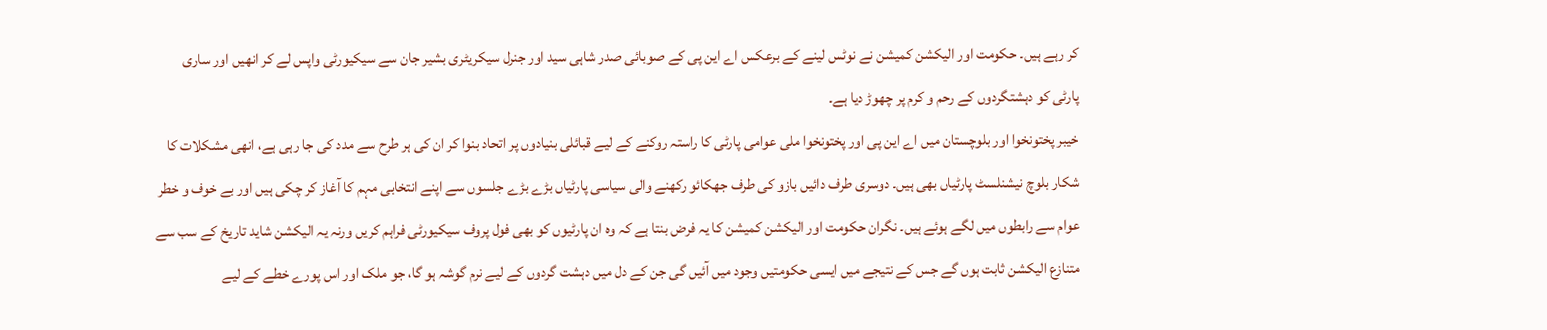کر رہے ہیں۔ حکومت اور الیکشن کمیشن نے نوٹس لینے کے برعکس اے این پی کے صوبائی صدر شاہی سید اور جنرل سیکریٹری بشیر جان سے سیکیورٹی واپس لے کر انھیں اور ساری پارٹی کو دہشتگردوں کے رحم و کرم پر چھوڑ دیا ہے۔
خیبر پختونخوا اور بلوچستان میں اے این پی اور پختونخوا ملی عوامی پارٹی کا راستہ روکنے کے لیے قبائلی بنیادوں پر اتحاد بنوا کر ان کی ہر طرح سے مدد کی جا رہی ہے، انھی مشکلات کا شکار بلوچ نیشنلسٹ پارٹیاں بھی ہیں۔ دوسری طرف دائیں بازو کی طرف جھکائو رکھنے والی سیاسی پارٹیاں بڑے بڑے جلسوں سے اپنے انتخابی مہم کا آغاز کر چکی ہیں اور بے خوف و خطر عوام سے رابطوں میں لگے ہوئے ہیں۔ نگران حکومت اور الیکشن کمیشن کا یہ فرض بنتا ہے کہ وہ ان پارٹیوں کو بھی فول پروف سیکیورٹی فراہم کریں ورنہ یہ الیکشن شاید تاریخ کے سب سے متنازع الیکشن ثابت ہوں گے جس کے نتیجے میں ایسی حکومتیں وجود میں آئیں گی جن کے دل میں دہشت گردوں کے لیے نرم گوشہ ہو گا، جو ملک اور اس پورے خطے کے لیے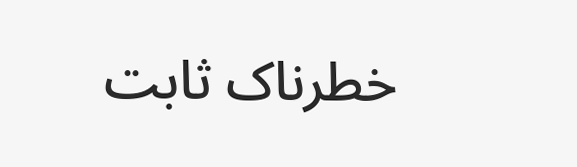خطرناک ثابت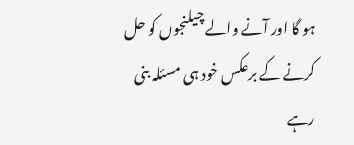ہو گا اور آنے والے چیلنجوں کو حل کرنے کے برعکس خود ہی مسئلہ بنی رہے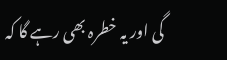گی اور یہ خطرہ بھی رہے گا کہ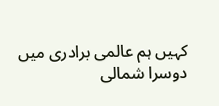کہیں ہم عالمی برادری میں دوسرا شمالی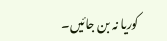کوریا نہ بن جائیں۔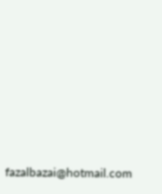fazalbazai@hotmail.com